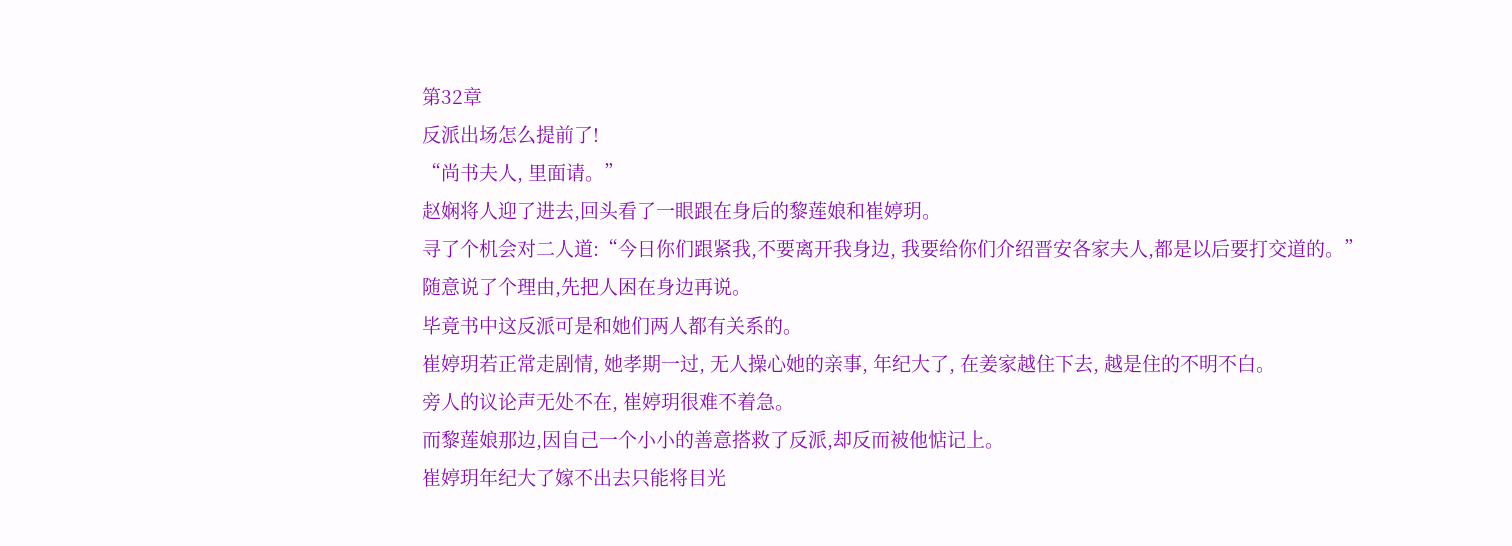第32章
反派出场怎么提前了!
“尚书夫人, 里面请。”
赵娴将人迎了进去,回头看了一眼跟在身后的黎莲娘和崔婷玥。
寻了个机会对二人道:“今日你们跟紧我,不要离开我身边, 我要给你们介绍晋安各家夫人,都是以后要打交道的。”
随意说了个理由,先把人困在身边再说。
毕竟书中这反派可是和她们两人都有关系的。
崔婷玥若正常走剧情, 她孝期一过, 无人操心她的亲事, 年纪大了, 在姜家越住下去, 越是住的不明不白。
旁人的议论声无处不在, 崔婷玥很难不着急。
而黎莲娘那边,因自己一个小小的善意搭救了反派,却反而被他惦记上。
崔婷玥年纪大了嫁不出去只能将目光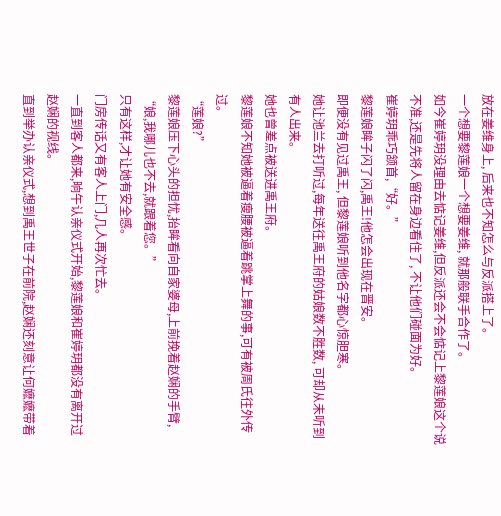放在姜维身上, 后来也不知怎么与反派搭上了。
一个想要黎莲娘一个想要姜维, 就那般联手合作了。
如今崔婷玥没理由去惦记姜维,但反派还会不会惦记上黎莲娘这个说不准,还是先将人留在身边看住了, 不让他们碰面为好。
崔婷玥乖巧颔首,“好。”
黎莲娘眸子闪了闪,禹王!他怎会出现在晋安。
即便没有见过禹王, 但黎莲娘听到他名字都心惊胆寒。
她让池兰去打听过,每年送往禹王府的姑娘数不胜数, 可却从未听到有人出来。
她也曾差点被送进禹王府。
黎莲娘不知她被逼着瘦腰被逼着跳掌上舞的事,可有被周氏往外传过。
“莲娘?”
黎莲娘压下心头的担忧,抬眸看向自家婆母,上前挽着赵娴的手臂, “娘,我哪儿也不去,就跟着您。”
只有这样,才让她有安全感。
门房传话又有客人上门,几人再次忙去。
一直到客人都来,晌午认亲仪式开始,黎莲娘和崔婷玥都没有离开过赵娴的视线。
直到举办认亲仪式,想到禹王世子在前院,赵娴还刻意让何嬷嬷带着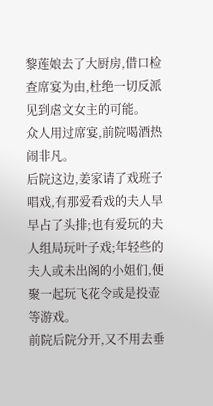黎莲娘去了大厨房,借口检查席宴为由,杜绝一切反派见到虐文女主的可能。
众人用过席宴,前院喝酒热闹非凡。
后院这边,姜家请了戏班子唱戏,有那爱看戏的夫人早早占了头排;也有爱玩的夫人组局玩叶子戏;年轻些的夫人或未出阁的小姐们,便聚一起玩飞花令或是投壶等游戏。
前院后院分开,又不用去垂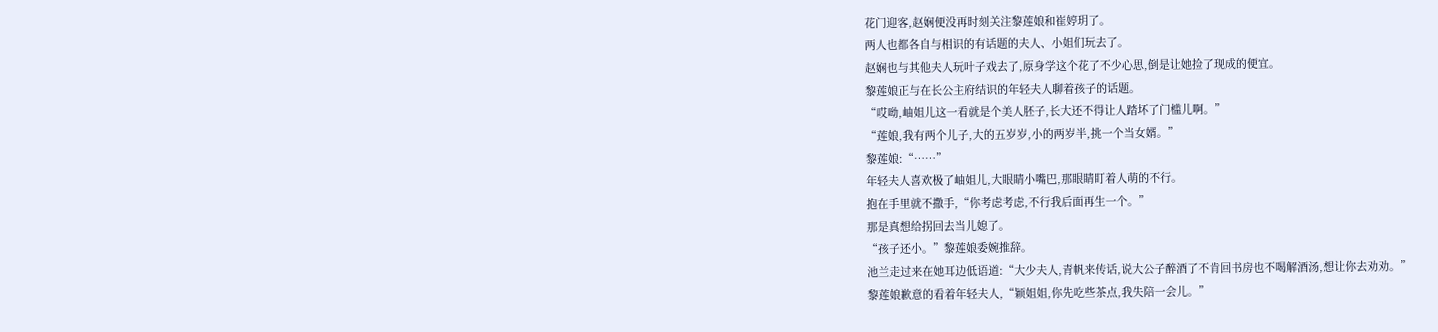花门迎客,赵娴便没再时刻关注黎莲娘和崔婷玥了。
两人也都各自与相识的有话题的夫人、小姐们玩去了。
赵娴也与其他夫人玩叶子戏去了,原身学这个花了不少心思,倒是让她捡了现成的便宜。
黎莲娘正与在长公主府结识的年轻夫人聊着孩子的话题。
“哎呦,岫姐儿这一看就是个美人胚子,长大还不得让人踏坏了门槛儿啊。”
“莲娘,我有两个儿子,大的五岁岁,小的两岁半,挑一个当女婿。”
黎莲娘:“……”
年轻夫人喜欢极了岫姐儿,大眼睛小嘴巴,那眼睛盯着人萌的不行。
抱在手里就不撒手,“你考虑考虑,不行我后面再生一个。”
那是真想给拐回去当儿媳了。
“孩子还小。”黎莲娘委婉推辞。
池兰走过来在她耳边低语道:“大少夫人,青帆来传话,说大公子醉酒了不肯回书房也不喝解酒汤,想让你去劝劝。”
黎莲娘歉意的看着年轻夫人,“颖姐姐,你先吃些茶点,我失陪一会儿。”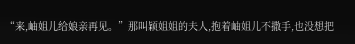“来,岫姐儿给娘亲再见。”那叫颖姐姐的夫人,抱着岫姐儿不撒手,也没想把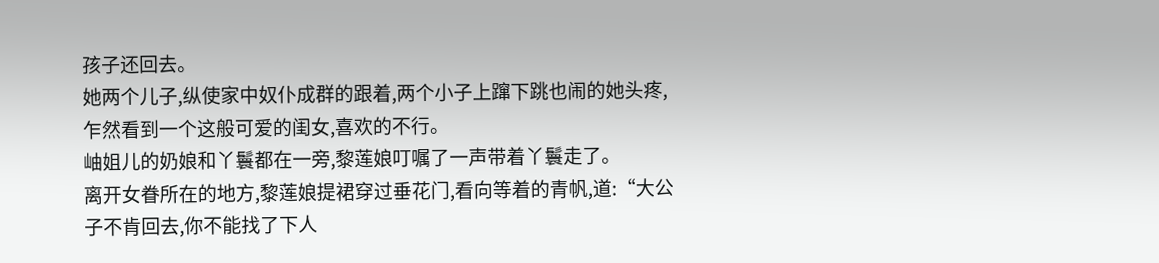孩子还回去。
她两个儿子,纵使家中奴仆成群的跟着,两个小子上蹿下跳也闹的她头疼,乍然看到一个这般可爱的闺女,喜欢的不行。
岫姐儿的奶娘和丫鬟都在一旁,黎莲娘叮嘱了一声带着丫鬟走了。
离开女眷所在的地方,黎莲娘提裙穿过垂花门,看向等着的青帆,道:“大公子不肯回去,你不能找了下人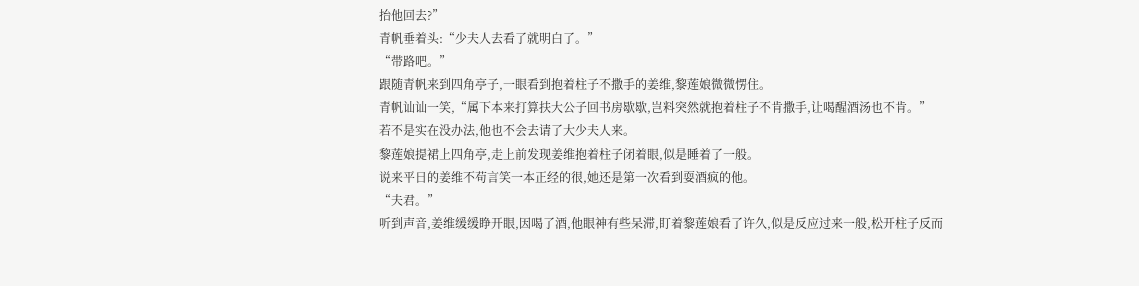抬他回去?”
青帆垂着头:“少夫人去看了就明白了。”
“带路吧。”
跟随青帆来到四角亭子,一眼看到抱着柱子不撒手的姜维,黎莲娘微微愣住。
青帆讪讪一笑,“属下本来打算扶大公子回书房歇歇,岂料突然就抱着柱子不肯撒手,让喝醒酒汤也不肯。”
若不是实在没办法,他也不会去请了大少夫人来。
黎莲娘提裙上四角亭,走上前发现姜维抱着柱子闭着眼,似是睡着了一般。
说来平日的姜维不苟言笑一本正经的很,她还是第一次看到耍酒疯的他。
“夫君。”
听到声音,姜维缓缓睁开眼,因喝了酒,他眼神有些呆滞,盯着黎莲娘看了许久,似是反应过来一般,松开柱子反而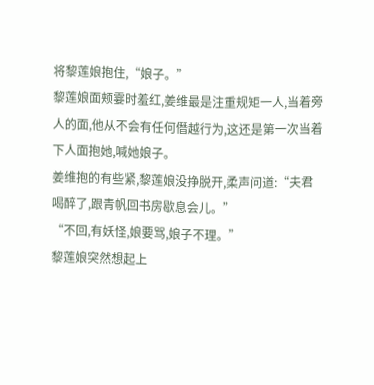将黎莲娘抱住,“娘子。”
黎莲娘面颊霎时羞红,姜维最是注重规矩一人,当着旁人的面,他从不会有任何僭越行为,这还是第一次当着下人面抱她,喊她娘子。
姜维抱的有些紧,黎莲娘没挣脱开,柔声问道:“夫君喝醉了,跟青帆回书房歇息会儿。”
“不回,有妖怪,娘要骂,娘子不理。”
黎莲娘突然想起上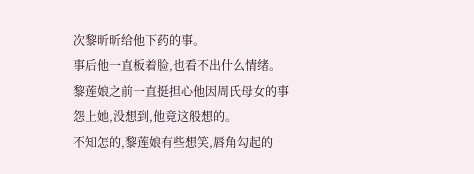次黎昕昕给他下药的事。
事后他一直板着脸,也看不出什么情绪。
黎莲娘之前一直挺担心他因周氏母女的事怨上她,没想到,他竟这般想的。
不知怎的,黎莲娘有些想笑,唇角勾起的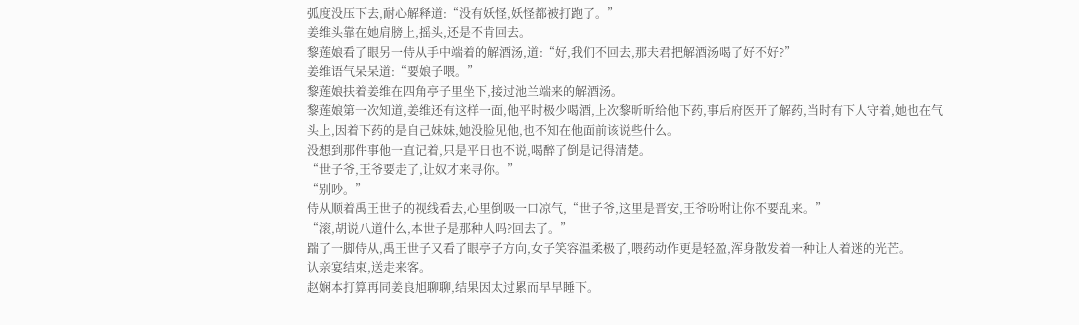弧度没压下去,耐心解释道:“没有妖怪,妖怪都被打跑了。”
姜维头靠在她肩膀上,摇头,还是不肯回去。
黎莲娘看了眼另一侍从手中端着的解酒汤,道:“好,我们不回去,那夫君把解酒汤喝了好不好?”
姜维语气呆呆道:“要娘子喂。”
黎莲娘扶着姜维在四角亭子里坐下,接过池兰端来的解酒汤。
黎莲娘第一次知道,姜维还有这样一面,他平时极少喝酒,上次黎昕昕给他下药,事后府医开了解药,当时有下人守着,她也在气头上,因着下药的是自己妹妹,她没脸见他,也不知在他面前该说些什么。
没想到那件事他一直记着,只是平日也不说,喝醉了倒是记得清楚。
“世子爷,王爷要走了,让奴才来寻你。”
“别吵。”
侍从顺着禹王世子的视线看去,心里倒吸一口凉气,“世子爷,这里是晋安,王爷吩咐让你不要乱来。”
“滚,胡说八道什么,本世子是那种人吗?回去了。”
踹了一脚侍从,禹王世子又看了眼亭子方向,女子笑容温柔极了,喂药动作更是轻盈,浑身散发着一种让人着迷的光芒。
认亲宴结束,送走来客。
赵娴本打算再同姜良旭聊聊,结果因太过累而早早睡下。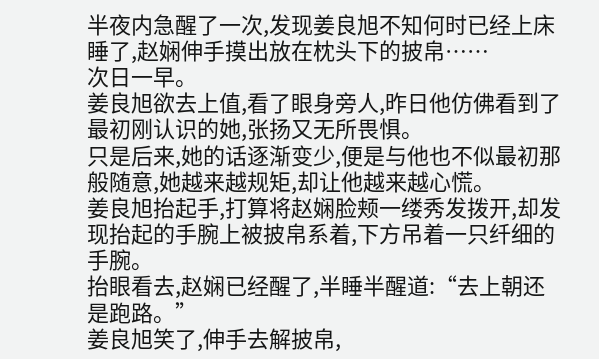半夜内急醒了一次,发现姜良旭不知何时已经上床睡了,赵娴伸手摸出放在枕头下的披帛……
次日一早。
姜良旭欲去上值,看了眼身旁人,昨日他仿佛看到了最初刚认识的她,张扬又无所畏惧。
只是后来,她的话逐渐变少,便是与他也不似最初那般随意,她越来越规矩,却让他越来越心慌。
姜良旭抬起手,打算将赵娴脸颊一缕秀发拨开,却发现抬起的手腕上被披帛系着,下方吊着一只纤细的手腕。
抬眼看去,赵娴已经醒了,半睡半醒道:“去上朝还是跑路。”
姜良旭笑了,伸手去解披帛,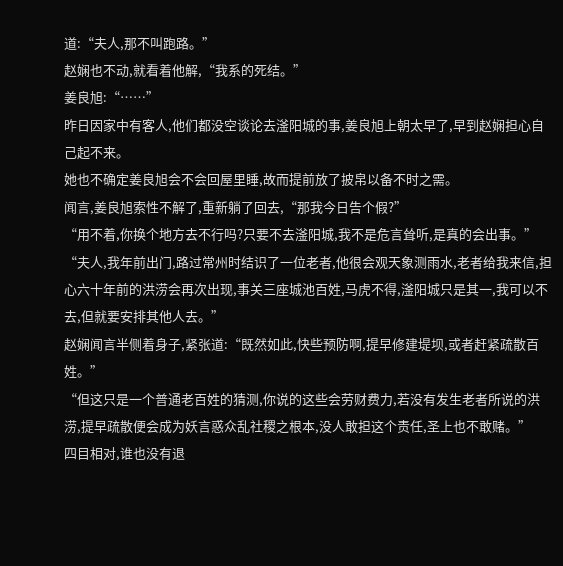道:“夫人,那不叫跑路。”
赵娴也不动,就看着他解,“我系的死结。”
姜良旭:“……”
昨日因家中有客人,他们都没空谈论去滏阳城的事,姜良旭上朝太早了,早到赵娴担心自己起不来。
她也不确定姜良旭会不会回屋里睡,故而提前放了披帛以备不时之需。
闻言,姜良旭索性不解了,重新躺了回去,“那我今日告个假?”
“用不着,你换个地方去不行吗?只要不去滏阳城,我不是危言耸听,是真的会出事。”
“夫人,我年前出门,路过常州时结识了一位老者,他很会观天象测雨水,老者给我来信,担心六十年前的洪涝会再次出现,事关三座城池百姓,马虎不得,滏阳城只是其一,我可以不去,但就要安排其他人去。”
赵娴闻言半侧着身子,紧张道:“既然如此,快些预防啊,提早修建堤坝,或者赶紧疏散百姓。”
“但这只是一个普通老百姓的猜测,你说的这些会劳财费力,若没有发生老者所说的洪涝,提早疏散便会成为妖言惑众乱社稷之根本,没人敢担这个责任,圣上也不敢赌。”
四目相对,谁也没有退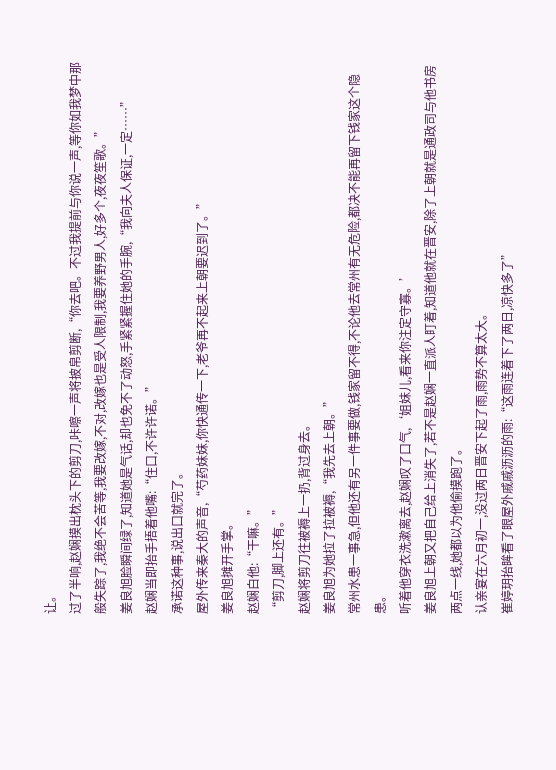让。
过了半响,赵娴摸出枕头下的剪刀,咔嚓一声将披帛剪断,“你去吧。不过我提前与你说一声,等你如我梦中那般失踪了,我绝不会苦等,我要改嫁,不对,改嫁也是受人限制,我要养野男人,好多个,夜夜笙歌。”
姜良旭脸瞬间绿了,知道她是气话,却也免不了动怒,手紧紧握住她的手腕,“我向夫人保证,一定……”
赵娴当即抬手捂着他嘴:“住口,不许许诺。”
承诺这种事,说出口就完了。
屋外传来秦大的声音,“芍药妹妹,你快通传一下,老爷再不起来上朝要迟到了。”
姜良旭摊开手掌。
赵娴白他:“干嘛。”
“剪刀,脚上还有。”
赵娴将剪刀往被褥上一扔,背过身去。
姜良旭为她拉了拉被褥,“我先去上朝。”
常州水患一事急,但他还有另一件事要做,钱家留不得,不论他去常州有无危险,都决不能再留下钱家这个隐患。
听着他穿衣洗漱离去,赵娴叹了口气,‘姐妹儿,看来你注定守寡。’
姜良旭上朝又把自己给上消失了,若不是赵娴一直派人盯着,知道他就在晋安,除了上朝就是通政司与他书房两点一线,她都以为他偷摸跑了。
认亲宴在六月初一,没过两日晋安下起了雨,雨势不算太大。
崔婷玥抬眸看了眼屋外戚戚沥沥的雨:“这雨连着下了两日,凉快多了”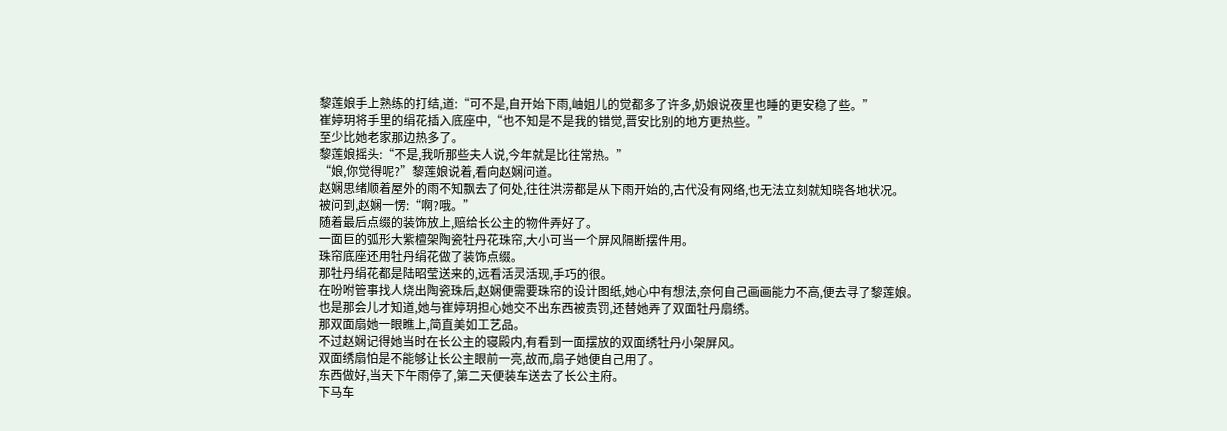黎莲娘手上熟练的打结,道:“可不是,自开始下雨,岫姐儿的觉都多了许多,奶娘说夜里也睡的更安稳了些。”
崔婷玥将手里的绢花插入底座中,“也不知是不是我的错觉,晋安比别的地方更热些。”
至少比她老家那边热多了。
黎莲娘摇头:“不是,我听那些夫人说,今年就是比往常热。”
“娘,你觉得呢?”黎莲娘说着,看向赵娴问道。
赵娴思绪顺着屋外的雨不知飘去了何处,往往洪涝都是从下雨开始的,古代没有网络,也无法立刻就知晓各地状况。
被问到,赵娴一愣:“啊?哦。”
随着最后点缀的装饰放上,赔给长公主的物件弄好了。
一面巨的弧形大紫檀架陶瓷牡丹花珠帘,大小可当一个屏风隔断摆件用。
珠帘底座还用牡丹绢花做了装饰点缀。
那牡丹绢花都是陆昭莹送来的,远看活灵活现,手巧的很。
在吩咐管事找人烧出陶瓷珠后,赵娴便需要珠帘的设计图纸,她心中有想法,奈何自己画画能力不高,便去寻了黎莲娘。
也是那会儿才知道,她与崔婷玥担心她交不出东西被责罚,还替她弄了双面牡丹扇绣。
那双面扇她一眼瞧上,简直美如工艺品。
不过赵娴记得她当时在长公主的寝殿内,有看到一面摆放的双面绣牡丹小架屏风。
双面绣扇怕是不能够让长公主眼前一亮,故而,扇子她便自己用了。
东西做好,当天下午雨停了,第二天便装车送去了长公主府。
下马车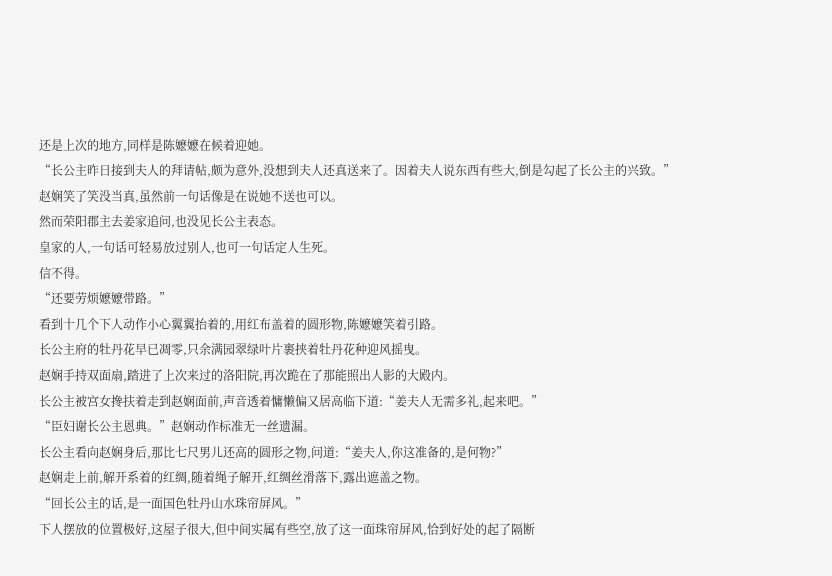还是上次的地方,同样是陈嬷嬷在候着迎她。
“长公主昨日接到夫人的拜请帖,颇为意外,没想到夫人还真送来了。因着夫人说东西有些大,倒是勾起了长公主的兴致。”
赵娴笑了笑没当真,虽然前一句话像是在说她不送也可以。
然而荣阳郡主去姜家追问,也没见长公主表态。
皇家的人,一句话可轻易放过别人,也可一句话定人生死。
信不得。
“还要劳烦嬷嬷带路。”
看到十几个下人动作小心翼翼抬着的,用红布盖着的圆形物,陈嬷嬷笑着引路。
长公主府的牡丹花早已凋零,只余满园翠绿叶片裹挟着牡丹花种迎风摇曳。
赵娴手持双面扇,踏进了上次来过的洛阳院,再次跪在了那能照出人影的大殿内。
长公主被宫女搀扶着走到赵娴面前,声音透着慵懒偏又居高临下道:“姜夫人无需多礼,起来吧。”
“臣妇谢长公主恩典。”赵娴动作标准无一丝遗漏。
长公主看向赵娴身后,那比七尺男儿还高的圆形之物,问道:“姜夫人,你这准备的,是何物?”
赵娴走上前,解开系着的红绸,随着绳子解开,红绸丝滑落下,露出遮盖之物。
“回长公主的话,是一面国色牡丹山水珠帘屏风。”
下人摆放的位置极好,这屋子很大,但中间实属有些空,放了这一面珠帘屏风,恰到好处的起了隔断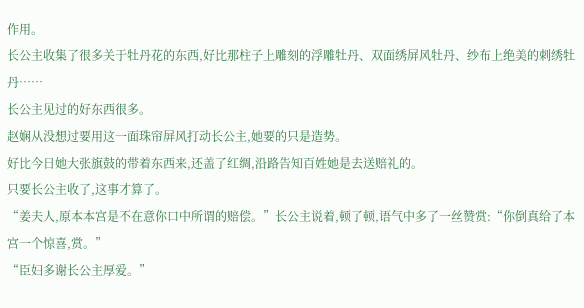作用。
长公主收集了很多关于牡丹花的东西,好比那柱子上雕刻的浮雕牡丹、双面绣屏风牡丹、纱布上绝美的刺绣牡丹……
长公主见过的好东西很多。
赵娴从没想过要用这一面珠帘屏风打动长公主,她要的只是造势。
好比今日她大张旗鼓的带着东西来,还盖了红绸,沿路告知百姓她是去送赔礼的。
只要长公主收了,这事才算了。
“姜夫人,原本本宫是不在意你口中所谓的赔偿。”长公主说着,顿了顿,语气中多了一丝赞赏:“你倒真给了本宫一个惊喜,赏。”
“臣妇多谢长公主厚爱。”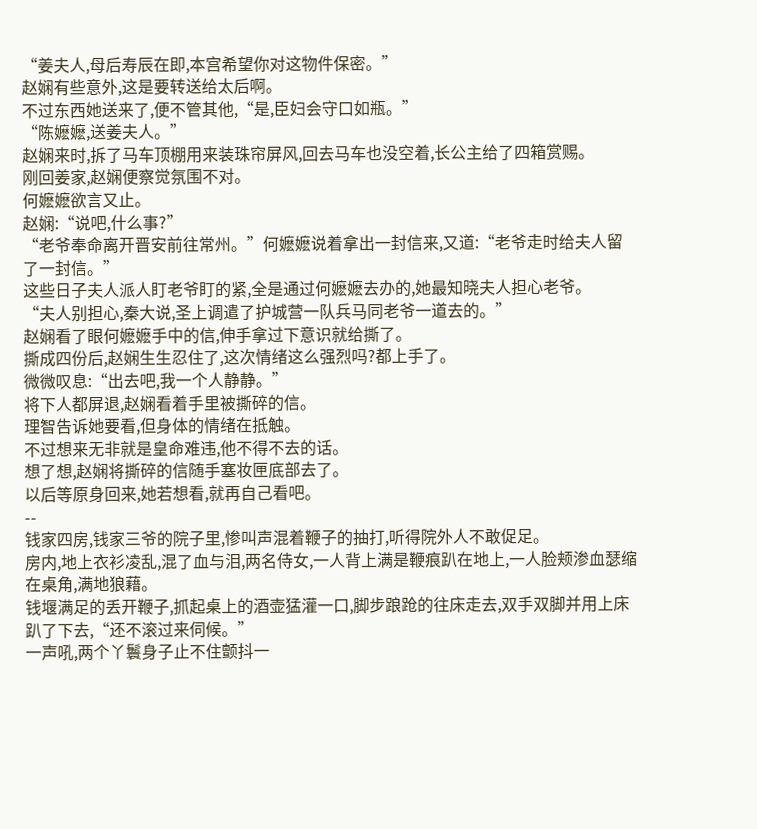“姜夫人,母后寿辰在即,本宫希望你对这物件保密。”
赵娴有些意外,这是要转送给太后啊。
不过东西她送来了,便不管其他,“是,臣妇会守口如瓶。”
“陈嬷嬷,送姜夫人。”
赵娴来时,拆了马车顶棚用来装珠帘屏风,回去马车也没空着,长公主给了四箱赏赐。
刚回姜家,赵娴便察觉氛围不对。
何嬷嬷欲言又止。
赵娴:“说吧,什么事?”
“老爷奉命离开晋安前往常州。”何嬷嬷说着拿出一封信来,又道:“老爷走时给夫人留了一封信。”
这些日子夫人派人盯老爷盯的紧,全是通过何嬷嬷去办的,她最知晓夫人担心老爷。
“夫人别担心,秦大说,圣上调遣了护城营一队兵马同老爷一道去的。”
赵娴看了眼何嬷嬷手中的信,伸手拿过下意识就给撕了。
撕成四份后,赵娴生生忍住了,这次情绪这么强烈吗?都上手了。
微微叹息:“出去吧,我一个人静静。”
将下人都屏退,赵娴看着手里被撕碎的信。
理智告诉她要看,但身体的情绪在抵触。
不过想来无非就是皇命难违,他不得不去的话。
想了想,赵娴将撕碎的信随手塞妆匣底部去了。
以后等原身回来,她若想看,就再自己看吧。
--
钱家四房,钱家三爷的院子里,惨叫声混着鞭子的抽打,听得院外人不敢促足。
房内,地上衣衫凌乱,混了血与泪,两名侍女,一人背上满是鞭痕趴在地上,一人脸颊渗血瑟缩在桌角,满地狼藉。
钱堰满足的丢开鞭子,抓起桌上的酒壶猛灌一口,脚步踉跄的往床走去,双手双脚并用上床趴了下去,“还不滚过来伺候。”
一声吼,两个丫鬟身子止不住颤抖一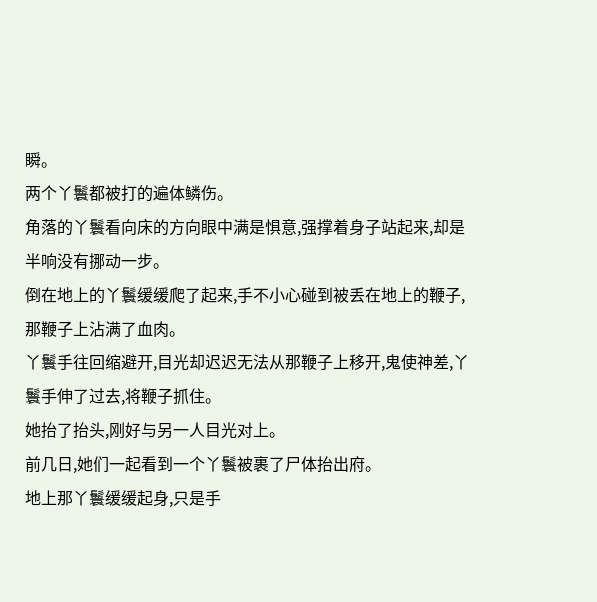瞬。
两个丫鬟都被打的遍体鳞伤。
角落的丫鬟看向床的方向眼中满是惧意,强撑着身子站起来,却是半响没有挪动一步。
倒在地上的丫鬟缓缓爬了起来,手不小心碰到被丢在地上的鞭子,那鞭子上沾满了血肉。
丫鬟手往回缩避开,目光却迟迟无法从那鞭子上移开,鬼使神差,丫鬟手伸了过去,将鞭子抓住。
她抬了抬头,刚好与另一人目光对上。
前几日,她们一起看到一个丫鬟被裹了尸体抬出府。
地上那丫鬟缓缓起身,只是手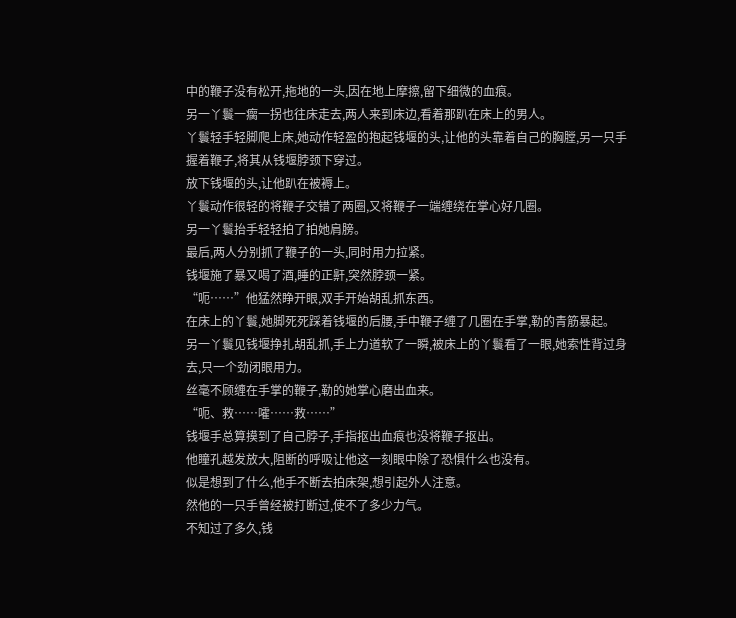中的鞭子没有松开,拖地的一头,因在地上摩擦,留下细微的血痕。
另一丫鬟一瘸一拐也往床走去,两人来到床边,看着那趴在床上的男人。
丫鬟轻手轻脚爬上床,她动作轻盈的抱起钱堰的头,让他的头靠着自己的胸膛,另一只手握着鞭子,将其从钱堰脖颈下穿过。
放下钱堰的头,让他趴在被褥上。
丫鬟动作很轻的将鞭子交错了两圈,又将鞭子一端缠绕在掌心好几圈。
另一丫鬟抬手轻轻拍了拍她肩膀。
最后,两人分别抓了鞭子的一头,同时用力拉紧。
钱堰施了暴又喝了酒,睡的正鼾,突然脖颈一紧。
“呃……”他猛然睁开眼,双手开始胡乱抓东西。
在床上的丫鬟,她脚死死踩着钱堰的后腰,手中鞭子缠了几圈在手掌,勒的青筋暴起。
另一丫鬟见钱堰挣扎胡乱抓,手上力道软了一瞬,被床上的丫鬟看了一眼,她索性背过身去,只一个劲闭眼用力。
丝毫不顾缠在手掌的鞭子,勒的她掌心磨出血来。
“呃、救……嚯……救……”
钱堰手总算摸到了自己脖子,手指抠出血痕也没将鞭子抠出。
他瞳孔越发放大,阻断的呼吸让他这一刻眼中除了恐惧什么也没有。
似是想到了什么,他手不断去拍床架,想引起外人注意。
然他的一只手曾经被打断过,使不了多少力气。
不知过了多久,钱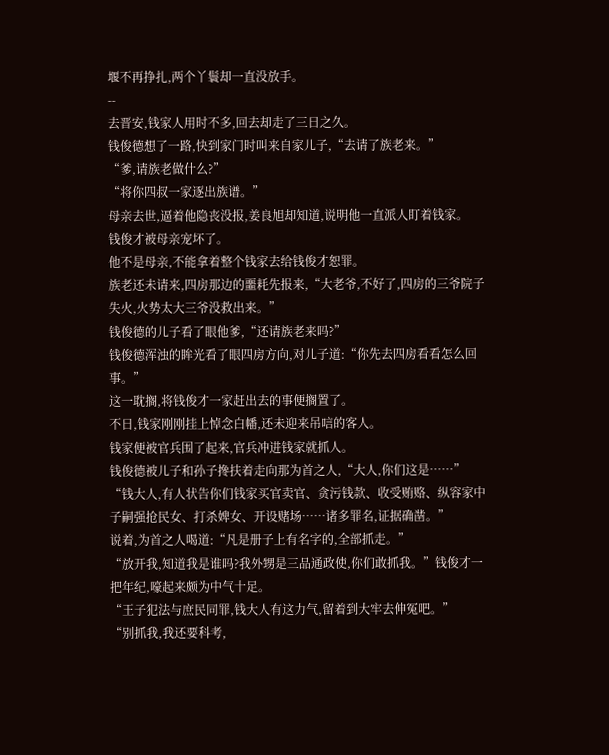堰不再挣扎,两个丫鬟却一直没放手。
--
去晋安,钱家人用时不多,回去却走了三日之久。
钱俊德想了一路,快到家门时叫来自家儿子,“去请了族老来。”
“爹,请族老做什么?”
“将你四叔一家逐出族谱。”
母亲去世,逼着他隐丧没报,姜良旭却知道,说明他一直派人盯着钱家。
钱俊才被母亲宠坏了。
他不是母亲,不能拿着整个钱家去给钱俊才恕罪。
族老还未请来,四房那边的噩耗先报来,“大老爷,不好了,四房的三爷院子失火,火势太大三爷没救出来。”
钱俊德的儿子看了眼他爹,“还请族老来吗?”
钱俊德浑浊的眸光看了眼四房方向,对儿子道:“你先去四房看看怎么回事。”
这一耽搁,将钱俊才一家赶出去的事便搁置了。
不日,钱家刚刚挂上悼念白幡,还未迎来吊唁的客人。
钱家便被官兵围了起来,官兵冲进钱家就抓人。
钱俊德被儿子和孙子搀扶着走向那为首之人,“大人,你们这是……”
“钱大人,有人状告你们钱家买官卖官、贪污钱款、收受贿赂、纵容家中子嗣强抢民女、打杀婢女、开设赌场……诸多罪名,证据确凿。”
说着,为首之人喝道:“凡是册子上有名字的,全部抓走。”
“放开我,知道我是谁吗?我外甥是三品通政使,你们敢抓我。”钱俊才一把年纪,嚎起来颇为中气十足。
“王子犯法与庶民同罪,钱大人有这力气,留着到大牢去伸冤吧。”
“别抓我,我还要科考,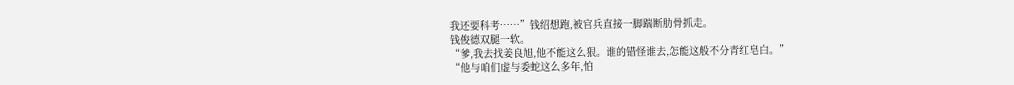我还要科考……”钱绍想跑,被官兵直接一脚踹断肋骨抓走。
钱俊德双腿一软。
“爹,我去找姜良旭,他不能这么狠。谁的错怪谁去,怎能这般不分青红皂白。”
“他与咱们虚与委蛇这么多年,怕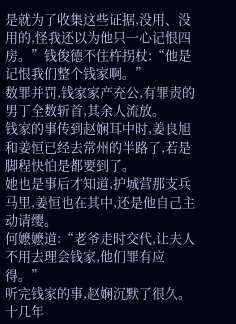是就为了收集这些证据,没用、没用的,怪我还以为他只一心记恨四房。”钱俊德不住杵拐杖:“他是记恨我们整个钱家啊。”
数罪并罚,钱家家产充公,有罪责的男丁全数斩首,其余人流放。
钱家的事传到赵娴耳中时,姜良旭和姜恒已经去常州的半路了,若是脚程快怕是都要到了。
她也是事后才知道,护城营那支兵马里,姜恒也在其中,还是他自己主动请缨。
何嬷嬷道:“老爷走时交代,让夫人不用去理会钱家,他们罪有应得。”
听完钱家的事,赵娴沉默了很久。
十几年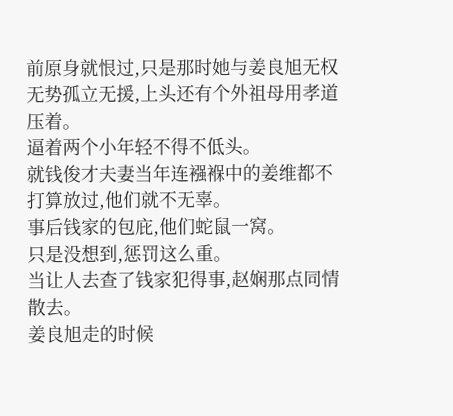前原身就恨过,只是那时她与姜良旭无权无势孤立无援,上头还有个外祖母用孝道压着。
逼着两个小年轻不得不低头。
就钱俊才夫妻当年连襁褓中的姜维都不打算放过,他们就不无辜。
事后钱家的包庇,他们蛇鼠一窝。
只是没想到,惩罚这么重。
当让人去查了钱家犯得事,赵娴那点同情散去。
姜良旭走的时候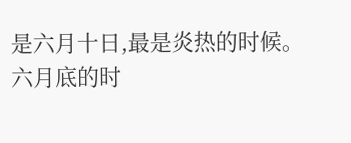是六月十日,最是炎热的时候。
六月底的时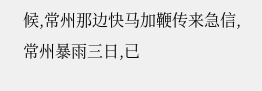候,常州那边快马加鞭传来急信,常州暴雨三日,已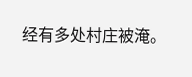经有多处村庄被淹。